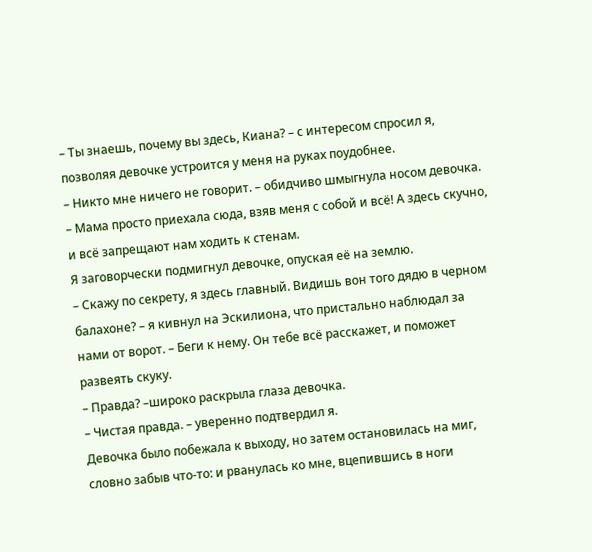– Ты знаешь, почему вы здесь, Киана? – с интересом спросил я, позволяя девочке устроится у меня на руках поудобнее.
– Никто мне ничего не говорит. – обидчиво шмыгнула носом девочка. – Мама просто приехала сюда, взяв меня с собой и всё! А здесь скучно, и всё запрещают нам ходить к стенам.
Я заговорчески подмигнул девочке, опуская её на землю.
– Скажу по секрету, я здесь главный. Видишь вон того дядю в черном балахоне? – я кивнул на Эскилиона, что пристально наблюдал за нами от ворот. – Беги к нему. Он тебе всё расскажет, и поможет развеять скуку.
– Правда? –широко раскрыла глаза девочка.
– Чистая правда. – уверенно подтвердил я.
Девочка было побежала к выходу, но затем остановилась на миг, словно забыв что-то: и рванулась ко мне, вцепившись в ноги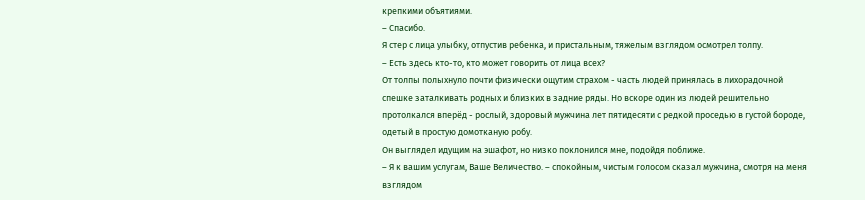крепкими объятиями.
– Спасибо.
Я стер с лица улыбку, отпустив ребенка, и пристальным, тяжелым взглядом осмотрел толпу.
– Есть здесь кто-то, кто может говорить от лица всех?
От толпы полыхнуло почти физически ощутим страхом - часть людей принялась в лихорадочной спешке заталкивать родных и близких в задние ряды. Но вскоре один из людей решительно протолкался вперёд - рослый, здоровый мужчина лет пятидесяти с редкой проседью в густой бороде, одетый в простую домотканую робу.
Он выглядел идущим на эшафот, но низко поклонился мне, подойдя поближе.
– Я к вашим услугам, Ваше Величество. – спокойным, чистым голосом сказал мужчина, смотря на меня взглядом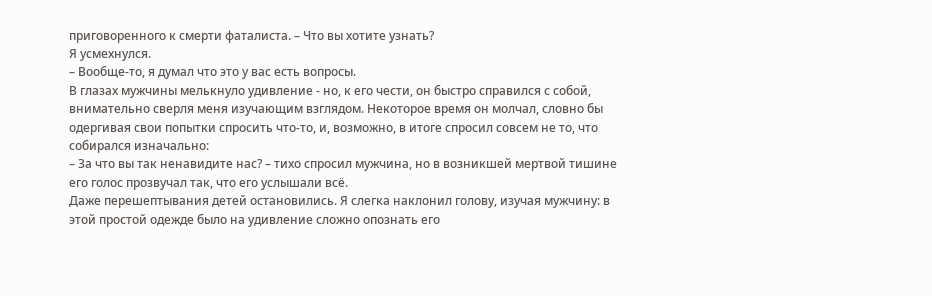приговоренного к смерти фаталиста. – Что вы хотите узнать?
Я усмехнулся.
– Вообще-то, я думал что это у вас есть вопросы.
В глазах мужчины мелькнуло удивление - но, к его чести, он быстро справился с собой, внимательно сверля меня изучающим взглядом. Некоторое время он молчал, словно бы одергивая свои попытки спросить что-то, и, возможно, в итоге спросил совсем не то, что собирался изначально:
– За что вы так ненавидите нас? – тихо спросил мужчина, но в возникшей мертвой тишине его голос прозвучал так, что его услышали всё.
Даже перешептывания детей остановились. Я слегка наклонил голову, изучая мужчину: в этой простой одежде было на удивление сложно опознать его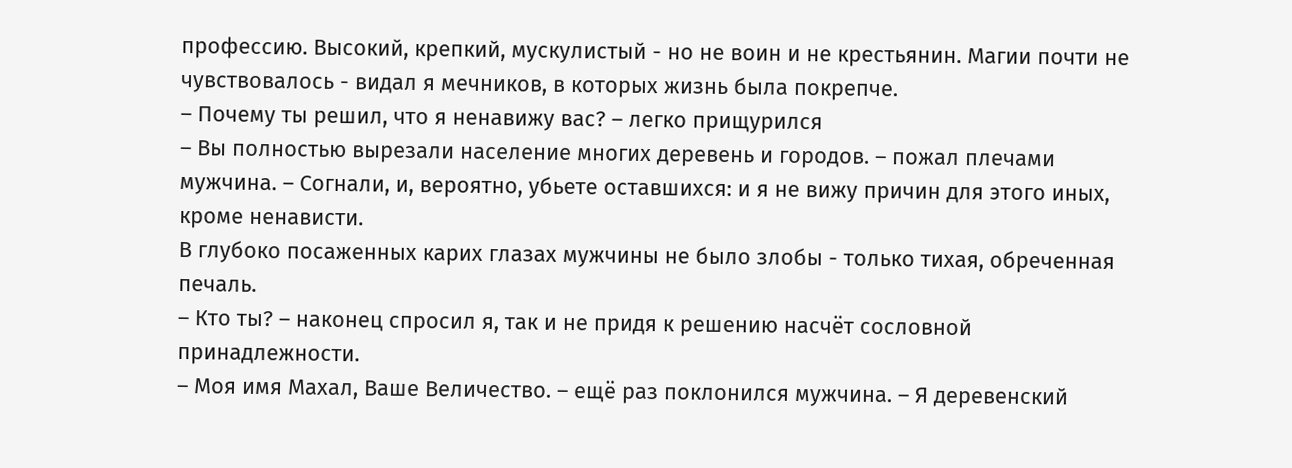профессию. Высокий, крепкий, мускулистый - но не воин и не крестьянин. Магии почти не чувствовалось - видал я мечников, в которых жизнь была покрепче.
– Почему ты решил, что я ненавижу вас? – легко прищурился
– Вы полностью вырезали население многих деревень и городов. – пожал плечами мужчина. – Согнали, и, вероятно, убьете оставшихся: и я не вижу причин для этого иных, кроме ненависти.
В глубоко посаженных карих глазах мужчины не было злобы - только тихая, обреченная печаль.
– Кто ты? – наконец спросил я, так и не придя к решению насчёт сословной принадлежности.
– Моя имя Махал, Ваше Величество. – ещё раз поклонился мужчина. – Я деревенский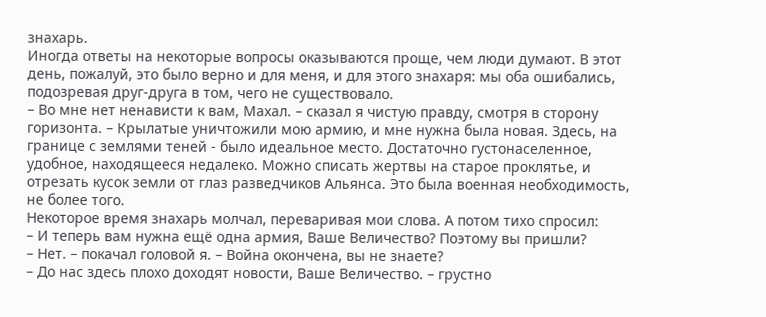знахарь.
Иногда ответы на некоторые вопросы оказываются проще, чем люди думают. В этот день, пожалуй, это было верно и для меня, и для этого знахаря: мы оба ошибались, подозревая друг-друга в том, чего не существовало.
– Во мне нет ненависти к вам, Махал. – сказал я чистую правду, смотря в сторону горизонта. – Крылатые уничтожили мою армию, и мне нужна была новая. Здесь, на границе с землями теней - было идеальное место. Достаточно густонаселенное, удобное, находящееся недалеко. Можно списать жертвы на старое проклятье, и отрезать кусок земли от глаз разведчиков Альянса. Это была военная необходимость, не более того.
Некоторое время знахарь молчал, переваривая мои слова. А потом тихо спросил:
– И теперь вам нужна ещё одна армия, Ваше Величество? Поэтому вы пришли?
– Нет. – покачал головой я. – Война окончена, вы не знаете?
– До нас здесь плохо доходят новости, Ваше Величество. – грустно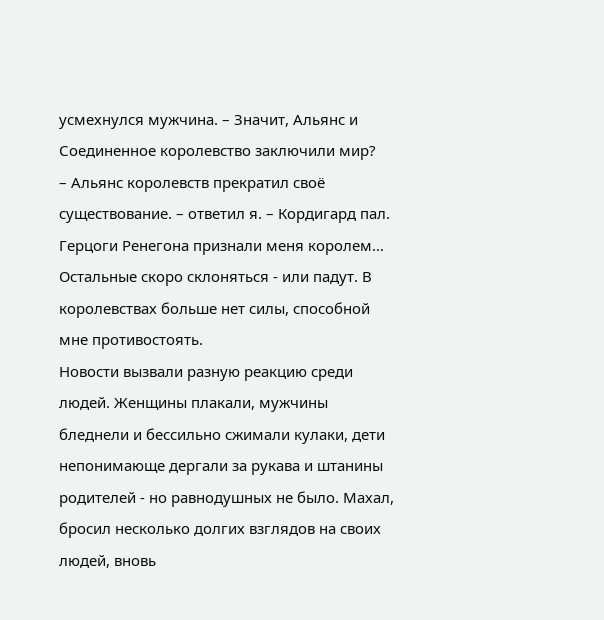усмехнулся мужчина. – Значит, Альянс и Соединенное королевство заключили мир?
– Альянс королевств прекратил своё существование. – ответил я. – Кордигард пал. Герцоги Ренегона признали меня королем… Остальные скоро склоняться - или падут. В королевствах больше нет силы, способной мне противостоять.
Новости вызвали разную реакцию среди людей. Женщины плакали, мужчины бледнели и бессильно сжимали кулаки, дети непонимающе дергали за рукава и штанины родителей - но равнодушных не было. Махал, бросил несколько долгих взглядов на своих людей, вновь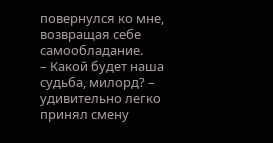повернулся ко мне, возвращая себе самообладание.
– Какой будет наша судьба, милорд? – удивительно легко принял смену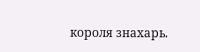короля знахарь.